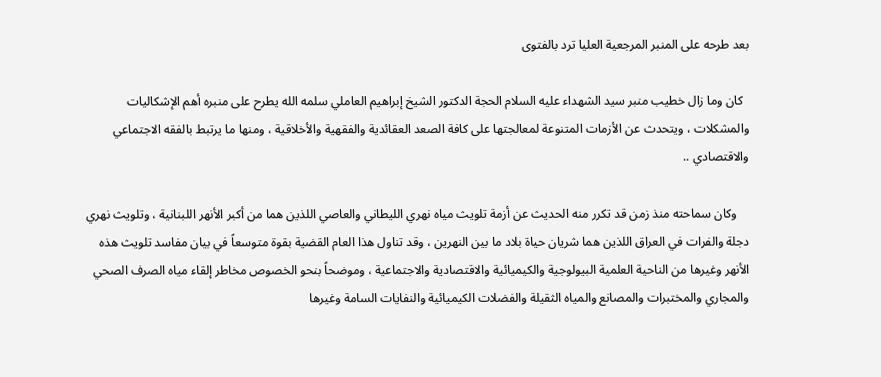بعد طرحه على المنبر المرجعية العليا ترد بالفتوى

  كان وما زال خطيب منبر سيد الشهداء عليه السلام الحجة الدكتور الشيخ إبراهيم العاملي سلمه الله يطرح على منبره أهم الإشكاليات والمشكلات ، ويتحدث عن الأزمات المتنوعة لمعالجتها على كافة الصعد العقائدية والفقهية والأخلاقية ، ومنها ما يرتبط بالفقه الاجتماعي والاقتصادي ..

    وكان سماحته منذ زمن قد تكرر منه الحديث عن أزمة تلويث مياه نهري الليطاني والعاصي اللذين هما من أكبر الأنهر اللبنانية ، وتلويث نهري دجلة والفرات في العراق اللذين هما شريان حياة بلاد ما بين النهرين ، وقد تناول هذا العام القضية بقوة متوسعاً في بيان مفاسد تلويث هذه الأنهر وغيرها من الناحية العلمية البيولوجية والكيميائية والاقتصادية والاجتماعية ، وموضحاً بنحو الخصوص مخاطر إلقاء مياه الصرف الصحي والمجاري والمختبرات والمصانع والمياه الثقيلة والفضلات الكيميائية والنفايات السامة وغيرها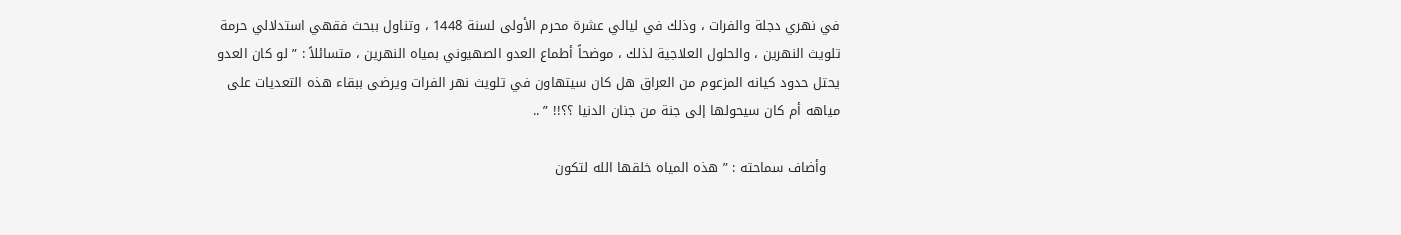في نهري دجلة والفرات ، وذلك في ليالي عشرة محرم الأولى لسنة 1448 ، وتناول ببحث فقهي استدلالي حرمة تلويث النهرين ، والحلول العلاجية لذلك ، موضحاً أطماع العدو الصهيوني بمياه النهرين ، متسائلاً : ” لو كان العدو يحتل حدود كيانه المزعوم من العراق هل كان سيتهاون في تلويث نهر الفرات ويرضى ببقاء هذه التعديات على مياهه أم كان سيحولها إلى جنة من جنان الدنيا ؟؟!! ” ..

   وأضاف سماحته : ” هذه المياه خلقها الله لتكون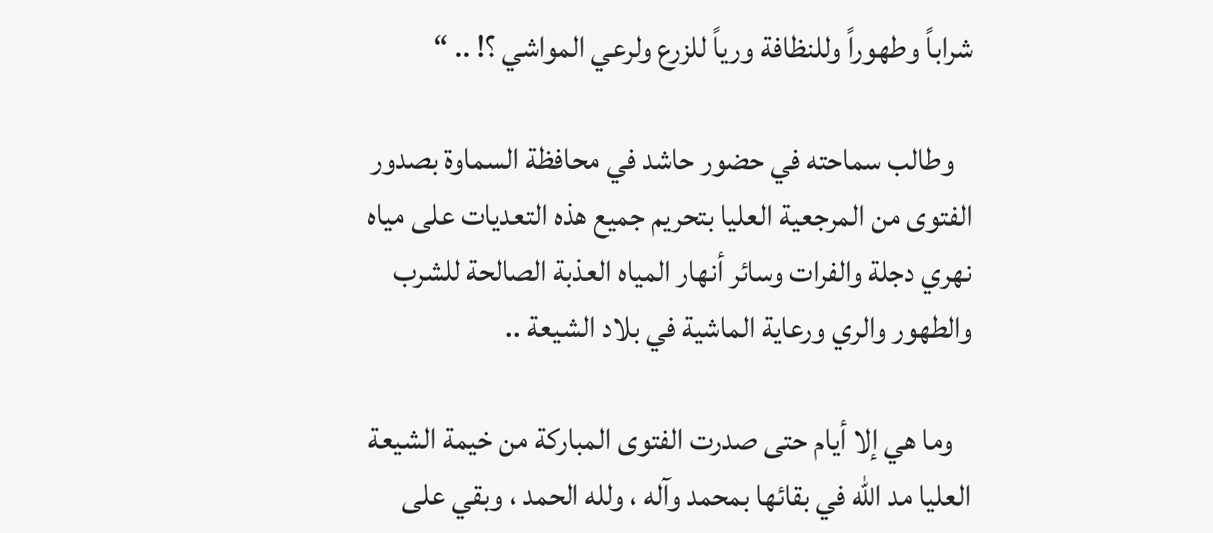شراباً وطهوراً وللنظافة ورياً للزرع ولرعي المواشي ؟! .. “

   وطالب سماحته في حضور حاشد في محافظة السماوة بصدور الفتوى من المرجعية العليا بتحريم جميع هذه التعديات على مياه نهري دجلة والفرات وسائر أنهار المياه العذبة الصالحة للشرب والطهور والري ورعاية الماشية في بلاد الشيعة ..

   وما هي إلا أيام حتى صدرت الفتوى المباركة من خيمة الشيعة العليا مد الله في بقائها بمحمد وآله ، ولله الحمد ، وبقي على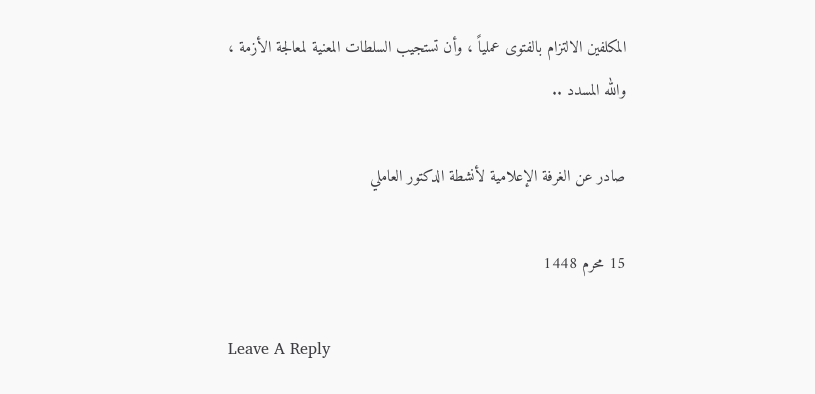المكلفين الالتزام بالفتوى عملياً ، وأن تستجيب السلطات المعنية لمعالجة الأزمة ، والله المسدد ..

صادر عن الغرفة الإعلامية لأنشطة الدكتور العاملي

15 محرم 1448

Leave A Reply